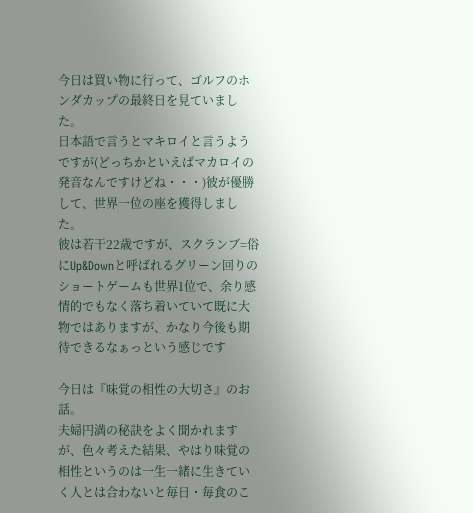今日は買い物に行って、ゴルフのホンダカップの最終日を見ていました。
日本語で言うとマキロイと言うようですが(どっちかといえばマカロイの発音なんですけどね・・・)彼が優勝して、世界一位の座を獲得しました。
彼は若干22歳ですが、スクランブ=俗にUp&Downと呼ばれるグリーン回りのショートゲームも世界1位で、余り感情的でもなく落ち着いていて既に大物ではありますが、かなり今後も期待できるなぁっという感じです

今日は『味覚の相性の大切さ』のお話。
夫婦円満の秘訣をよく聞かれますが、色々考えた結果、やはり味覚の相性というのは一生一緒に生きていく人とは合わないと毎日・毎食のこ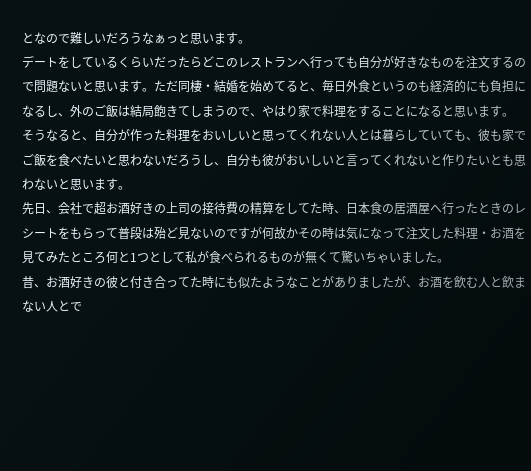となので難しいだろうなぁっと思います。
デートをしているくらいだったらどこのレストランへ行っても自分が好きなものを注文するので問題ないと思います。ただ同棲・結婚を始めてると、毎日外食というのも経済的にも負担になるし、外のご飯は結局飽きてしまうので、やはり家で料理をすることになると思います。
そうなると、自分が作った料理をおいしいと思ってくれない人とは暮らしていても、彼も家でご飯を食べたいと思わないだろうし、自分も彼がおいしいと言ってくれないと作りたいとも思わないと思います。
先日、会社で超お酒好きの上司の接待費の精算をしてた時、日本食の居酒屋へ行ったときのレシートをもらって普段は殆ど見ないのですが何故かその時は気になって注文した料理・お酒を見てみたところ何と1つとして私が食べられるものが無くて驚いちゃいました。
昔、お酒好きの彼と付き合ってた時にも似たようなことがありましたが、お酒を飲む人と飲まない人とで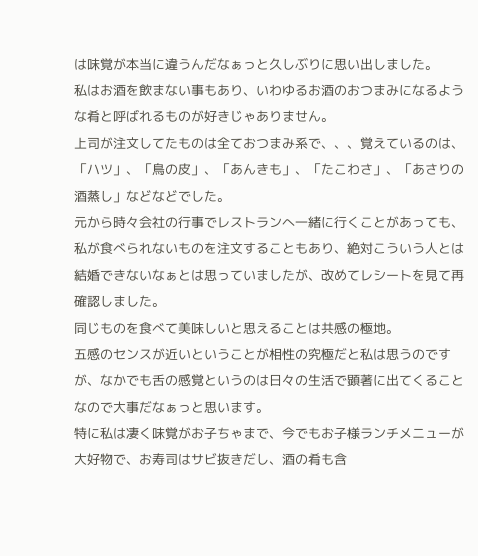は味覚が本当に違うんだなぁっと久しぶりに思い出しました。
私はお酒を飲まない事もあり、いわゆるお酒のおつまみになるような肴と呼ばれるものが好きじゃありません。
上司が注文してたものは全ておつまみ系で、、、覚えているのは、「ハツ」、「鳥の皮」、「あんきも」、「たこわさ」、「あさりの酒蒸し」などなどでした。
元から時々会社の行事でレストランへ一緒に行くことがあっても、私が食べられないものを注文することもあり、絶対こういう人とは結婚できないなぁとは思っていましたが、改めてレシートを見て再確認しました。
同じものを食べて美味しいと思えることは共感の極地。
五感のセンスが近いということが相性の究極だと私は思うのですが、なかでも舌の感覚というのは日々の生活で顕著に出てくることなので大事だなぁっと思います。
特に私は凄く味覚がお子ちゃまで、今でもお子様ランチメニューが大好物で、お寿司はサビ抜きだし、酒の肴も含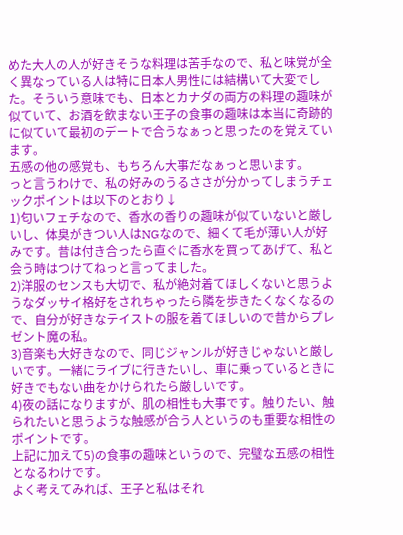めた大人の人が好きそうな料理は苦手なので、私と味覚が全く異なっている人は特に日本人男性には結構いて大変でした。そういう意味でも、日本とカナダの両方の料理の趣味が似ていて、お酒を飲まない王子の食事の趣味は本当に奇跡的に似ていて最初のデートで合うなぁっと思ったのを覚えています。
五感の他の感覚も、もちろん大事だなぁっと思います。
っと言うわけで、私の好みのうるささが分かってしまうチェックポイントは以下のとおり↓
1)匂いフェチなので、香水の香りの趣味が似ていないと厳しいし、体臭がきつい人はNGなので、細くて毛が薄い人が好みです。昔は付き合ったら直ぐに香水を買ってあげて、私と会う時はつけてねっと言ってました。
2)洋服のセンスも大切で、私が絶対着てほしくないと思うようなダッサイ格好をされちゃったら隣を歩きたくなくなるので、自分が好きなテイストの服を着てほしいので昔からプレゼント魔の私。
3)音楽も大好きなので、同じジャンルが好きじゃないと厳しいです。一緒にライブに行きたいし、車に乗っているときに好きでもない曲をかけられたら厳しいです。
4)夜の話になりますが、肌の相性も大事です。触りたい、触られたいと思うような触感が合う人というのも重要な相性のポイントです。
上記に加えて5)の食事の趣味というので、完璧な五感の相性となるわけです。
よく考えてみれば、王子と私はそれ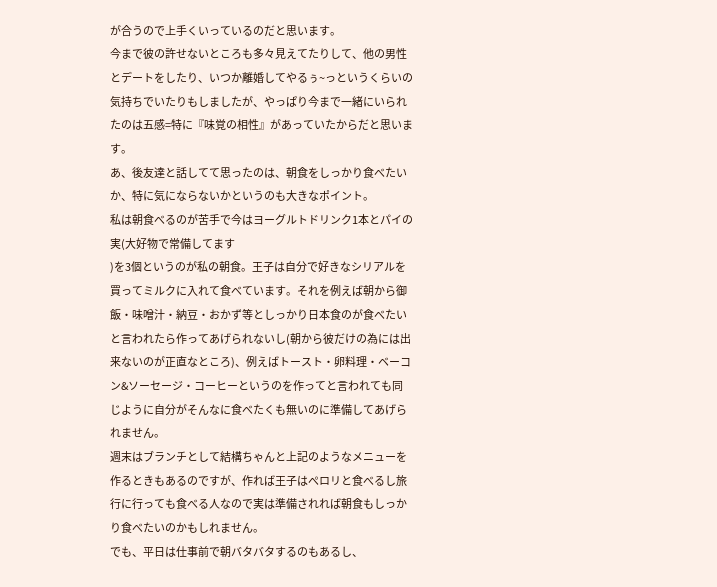が合うので上手くいっているのだと思います。
今まで彼の許せないところも多々見えてたりして、他の男性とデートをしたり、いつか離婚してやるぅ~っというくらいの気持ちでいたりもしましたが、やっぱり今まで一緒にいられたのは五感=特に『味覚の相性』があっていたからだと思います。
あ、後友達と話してて思ったのは、朝食をしっかり食べたいか、特に気にならないかというのも大きなポイント。
私は朝食べるのが苦手で今はヨーグルトドリンク1本とパイの実(大好物で常備してます
)を3個というのが私の朝食。王子は自分で好きなシリアルを買ってミルクに入れて食べています。それを例えば朝から御飯・味噌汁・納豆・おかず等としっかり日本食のが食べたいと言われたら作ってあげられないし(朝から彼だけの為には出来ないのが正直なところ)、例えばトースト・卵料理・ベーコン&ソーセージ・コーヒーというのを作ってと言われても同じように自分がそんなに食べたくも無いのに準備してあげられません。
週末はブランチとして結構ちゃんと上記のようなメニューを作るときもあるのですが、作れば王子はぺロリと食べるし旅行に行っても食べる人なので実は準備されれば朝食もしっかり食べたいのかもしれません。
でも、平日は仕事前で朝バタバタするのもあるし、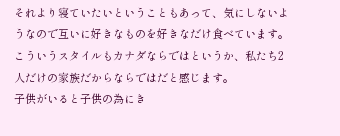それより寝ていたいということもあって、気にしないようなので互いに好きなものを好きなだけ食べています。
こういうスタイルもカナダならではというか、私たち2人だけの家族だからならではだと感じます。
子供がいると子供の為にき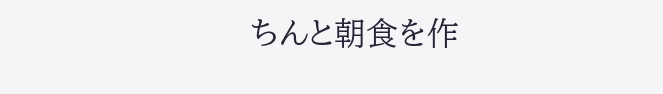ちんと朝食を作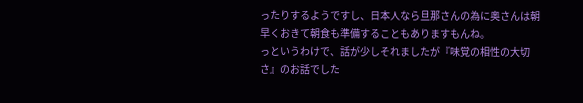ったりするようですし、日本人なら旦那さんの為に奥さんは朝早くおきて朝食も準備することもありますもんね。
っというわけで、話が少しそれましたが『味覚の相性の大切さ』のお話でした